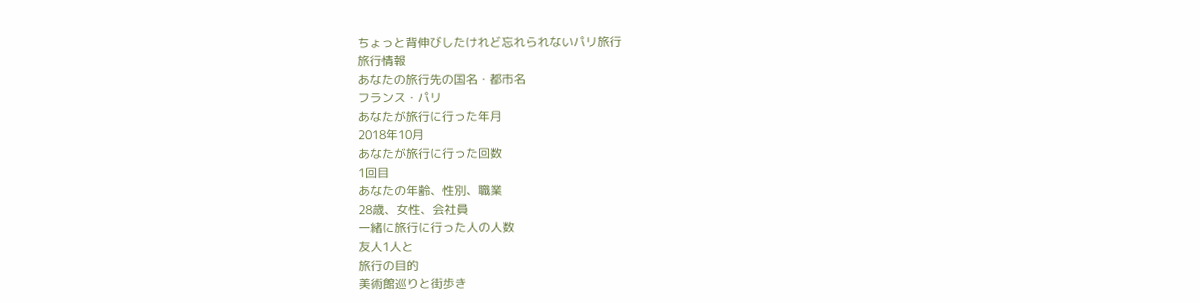ちょっと背伸びしたけれど忘れられないパリ旅行
旅行情報
あなたの旅行先の国名・都市名
フランス・パリ
あなたが旅行に行った年月
2018年10月
あなたが旅行に行った回数
1回目
あなたの年齢、性別、職業
28歳、女性、会社員
一緒に旅行に行った人の人数
友人1人と
旅行の目的
美術館巡りと街歩き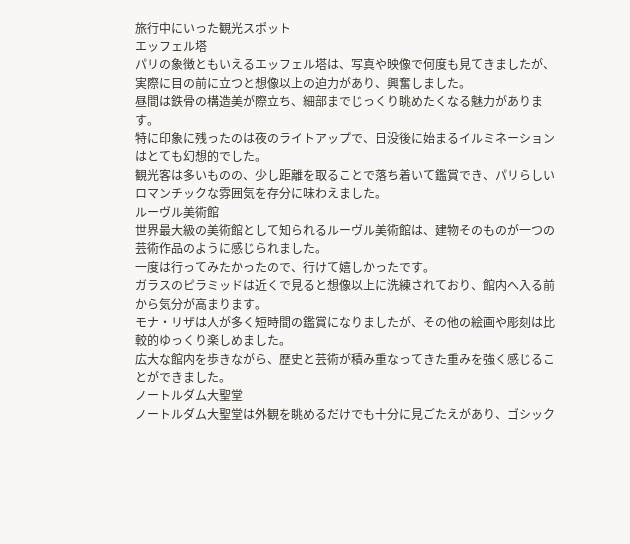旅行中にいった観光スポット
エッフェル塔
パリの象徴ともいえるエッフェル塔は、写真や映像で何度も見てきましたが、実際に目の前に立つと想像以上の迫力があり、興奮しました。
昼間は鉄骨の構造美が際立ち、細部までじっくり眺めたくなる魅力があります。
特に印象に残ったのは夜のライトアップで、日没後に始まるイルミネーションはとても幻想的でした。
観光客は多いものの、少し距離を取ることで落ち着いて鑑賞でき、パリらしいロマンチックな雰囲気を存分に味わえました。
ルーヴル美術館
世界最大級の美術館として知られるルーヴル美術館は、建物そのものが一つの芸術作品のように感じられました。
一度は行ってみたかったので、行けて嬉しかったです。
ガラスのピラミッドは近くで見ると想像以上に洗練されており、館内へ入る前から気分が高まります。
モナ・リザは人が多く短時間の鑑賞になりましたが、その他の絵画や彫刻は比較的ゆっくり楽しめました。
広大な館内を歩きながら、歴史と芸術が積み重なってきた重みを強く感じることができました。
ノートルダム大聖堂
ノートルダム大聖堂は外観を眺めるだけでも十分に見ごたえがあり、ゴシック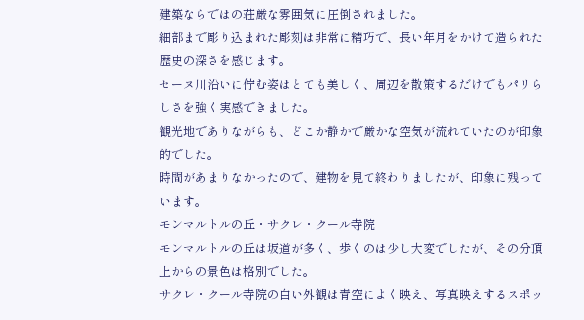建築ならではの荘厳な雰囲気に圧倒されました。
細部まで彫り込まれた彫刻は非常に精巧で、長い年月をかけて造られた歴史の深さを感じます。
セーヌ川沿いに佇む姿はとても美しく、周辺を散策するだけでもパリらしさを強く実感できました。
観光地でありながらも、どこか静かで厳かな空気が流れていたのが印象的でした。
時間があまりなかったので、建物を見て終わりましたが、印象に残っています。
モンマルトルの丘・サクレ・クール寺院
モンマルトルの丘は坂道が多く、歩くのは少し大変でしたが、その分頂上からの景色は格別でした。
サクレ・クール寺院の白い外観は青空によく映え、写真映えするスポッ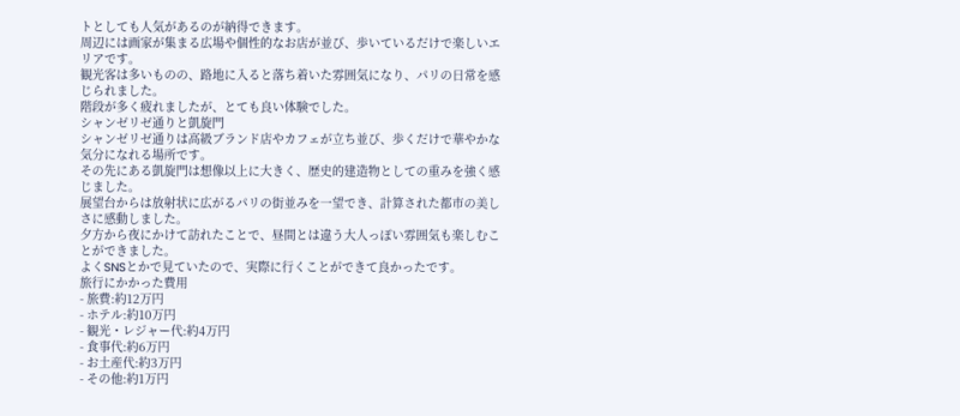トとしても人気があるのが納得できます。
周辺には画家が集まる広場や個性的なお店が並び、歩いているだけで楽しいエリアです。
観光客は多いものの、路地に入ると落ち着いた雰囲気になり、パリの日常を感じられました。
階段が多く疲れましたが、とても良い体験でした。
シャンゼリゼ通りと凱旋門
シャンゼリゼ通りは高級ブランド店やカフェが立ち並び、歩くだけで華やかな気分になれる場所です。
その先にある凱旋門は想像以上に大きく、歴史的建造物としての重みを強く感じました。
展望台からは放射状に広がるパリの街並みを一望でき、計算された都市の美しさに感動しました。
夕方から夜にかけて訪れたことで、昼間とは違う大人っぽい雰囲気も楽しむことができました。
よくSNSとかで見ていたので、実際に行くことができて良かったです。
旅行にかかった費用
- 旅費:約12万円
- ホテル:約10万円
- 観光・レジャー代:約4万円
- 食事代:約6万円
- お土産代:約3万円
- その他:約1万円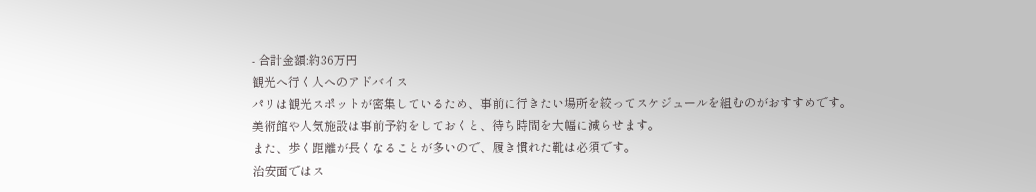- 合計金額:約36万円
観光へ行く人へのアドバイス
パリは観光スポットが密集しているため、事前に行きたい場所を絞ってスケジュールを組むのがおすすめです。
美術館や人気施設は事前予約をしておくと、待ち時間を大幅に減らせます。
また、歩く距離が長くなることが多いので、履き慣れた靴は必須です。
治安面ではス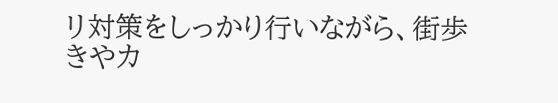リ対策をしっかり行いながら、街歩きやカ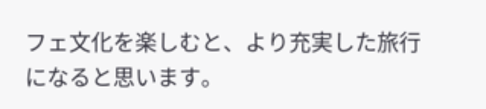フェ文化を楽しむと、より充実した旅行になると思います。